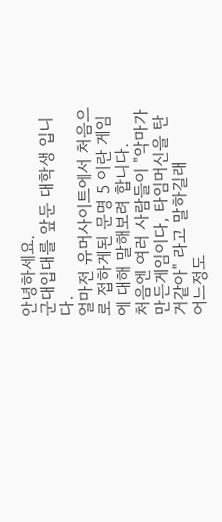안녕하세요.
군대입대를 앞둔 대학생 입니다.
얼마전 유머사이트에서 처음으로 접하게된 문명 5 이란 게임에 대해 말해보려 합니다.
처음엔 여러 사람들이 "악마가 만든게임이다, 타임머신을 탄거같아" 라고 말하길래
어느정도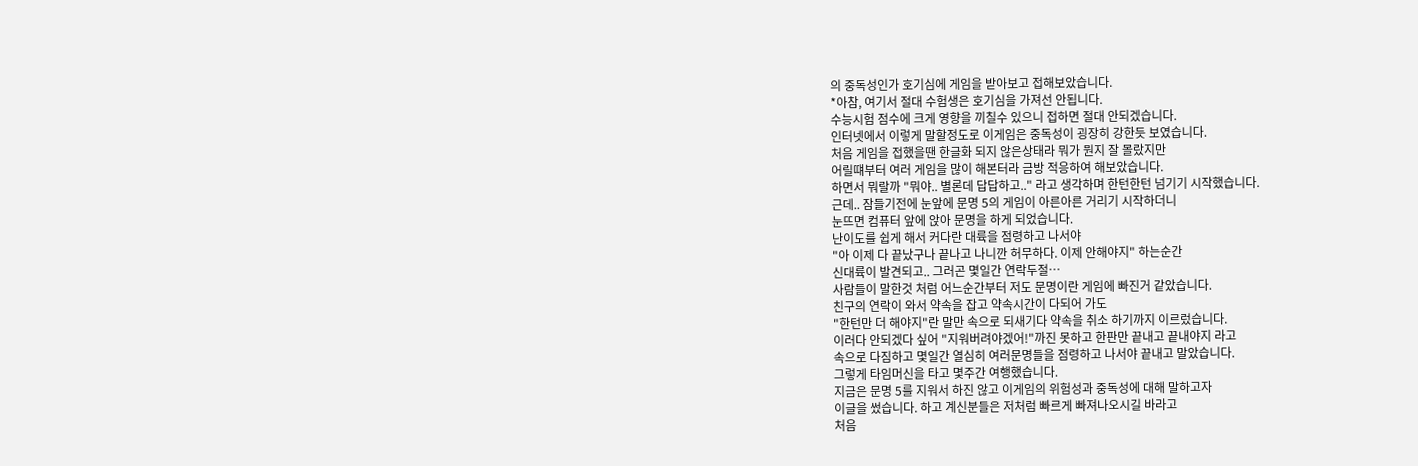의 중독성인가 호기심에 게임을 받아보고 접해보았습니다.
*아참, 여기서 절대 수험생은 호기심을 가져선 안됩니다.
수능시험 점수에 크게 영향을 끼칠수 있으니 접하면 절대 안되겠습니다.
인터넷에서 이렇게 말할정도로 이게임은 중독성이 굉장히 강한듯 보였습니다.
처음 게임을 접했을땐 한글화 되지 않은상태라 뭐가 뭔지 잘 몰랐지만
어릴떄부터 여러 게임을 많이 해본터라 금방 적응하여 해보았습니다.
하면서 뭐랄까 "뭐야.. 별론데 답답하고.." 라고 생각하며 한턴한턴 넘기기 시작했습니다.
근데.. 잠들기전에 눈앞에 문명 5의 게임이 아른아른 거리기 시작하더니
눈뜨면 컴퓨터 앞에 앉아 문명을 하게 되었습니다.
난이도를 쉽게 해서 커다란 대륙을 점령하고 나서야
"아 이제 다 끝났구나 끝나고 나니깐 허무하다. 이제 안해야지" 하는순간
신대륙이 발견되고.. 그러곤 몇일간 연락두절…
사람들이 말한것 처럼 어느순간부터 저도 문명이란 게임에 빠진거 같았습니다.
친구의 연락이 와서 약속을 잡고 약속시간이 다되어 가도
"한턴만 더 해야지"란 말만 속으로 되새기다 약속을 취소 하기까지 이르렀습니다.
이러다 안되겠다 싶어 "지워버려야겠어!"까진 못하고 한판만 끝내고 끝내야지 라고
속으로 다짐하고 몇일간 열심히 여러문명들을 점령하고 나서야 끝내고 말았습니다.
그렇게 타임머신을 타고 몇주간 여행했습니다.
지금은 문명 5를 지워서 하진 않고 이게임의 위험성과 중독성에 대해 말하고자
이글을 썼습니다. 하고 계신분들은 저처럼 빠르게 빠져나오시길 바라고
처음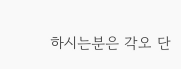하시는분은 각오 단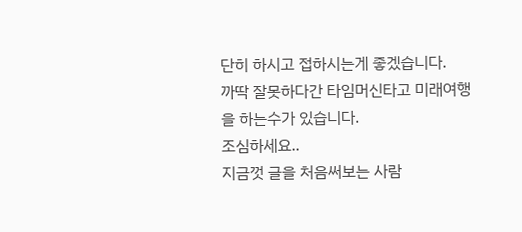단히 하시고 접하시는게 좋겠습니다.
까딱 잘못하다간 타임머신타고 미래여행을 하는수가 있습니다.
조심하세요..
지금껏 글을 처음써보는 사람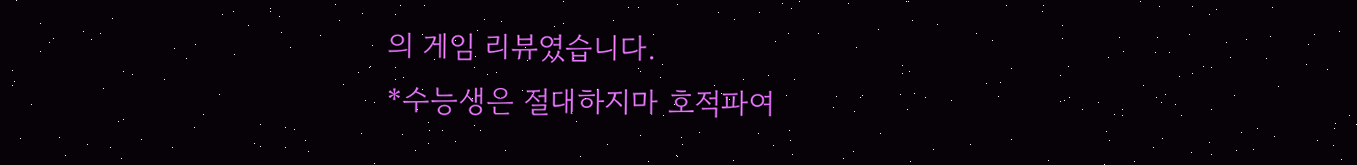의 게임 리뷰였습니다.
*수능생은 절대하지마 호적파여